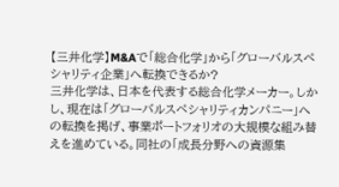【三井化学】M&Aで「総合化学」から「グローバルスペシャリティ企業」へ転換できるか?
三井化学は、日本を代表する総合化学メーカー。しかし、現在は「グローバルスペシャリティカンパニー」への転換を掲げ、事業ポートフォリオの大規模な組み替えを進めている。同社の「成長分野への資源集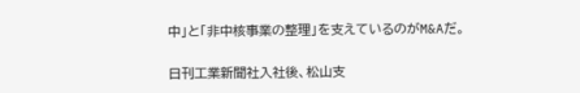中」と「非中核事業の整理」を支えているのがM&Aだ。

日刊工業新聞社入社後、松山支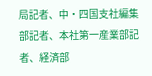局記者、中・四国支社編集部記者、本社第一産業部記者、経済部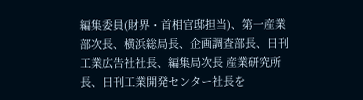編集委員(財界・首相官邸担当)、第一産業部次長、横浜総局長、企画調査部長、日刊工業広告社社長、編集局次長 産業研究所長、日刊工業開発センター社長を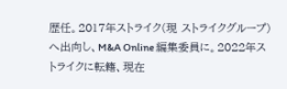歴任。2017年ストライク(現 ストライクグループ)へ出向し、M&A Online 編集委員に。2022年ストライクに転籍、現在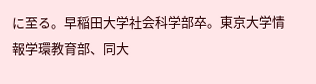に至る。早稲田大学社会科学部卒。東京大学情報学環教育部、同大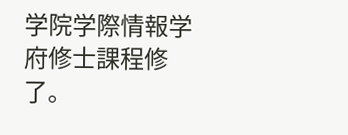学院学際情報学府修士課程修了。